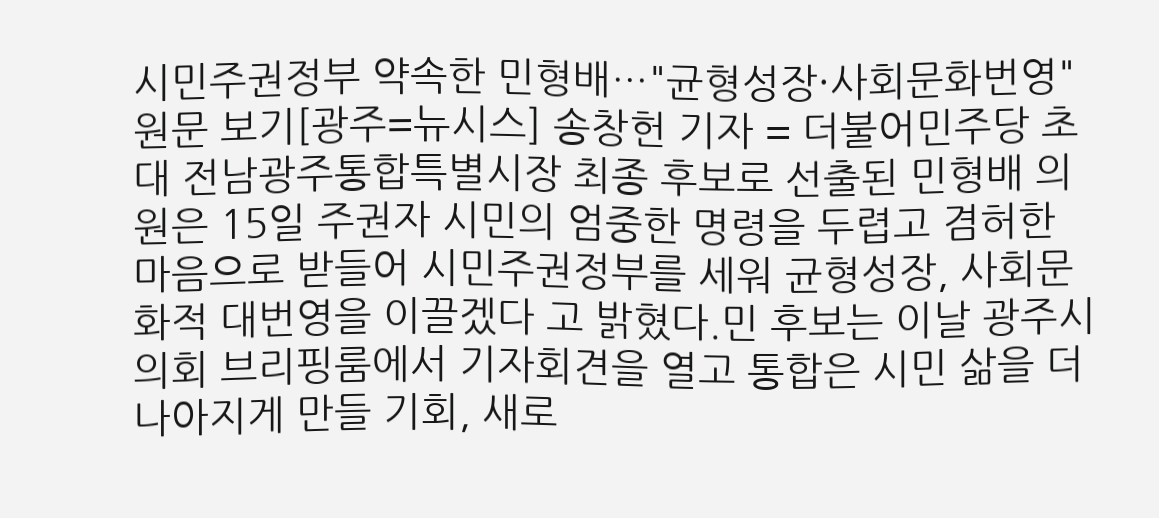시민주권정부 약속한 민형배…"균형성장·사회문화번영"
원문 보기[광주=뉴시스] 송창헌 기자 = 더불어민주당 초대 전남광주통합특별시장 최종 후보로 선출된 민형배 의원은 15일 주권자 시민의 엄중한 명령을 두렵고 겸허한 마음으로 받들어 시민주권정부를 세워 균형성장, 사회문화적 대번영을 이끌겠다 고 밝혔다.민 후보는 이날 광주시의회 브리핑룸에서 기자회견을 열고 통합은 시민 삶을 더 나아지게 만들 기회, 새로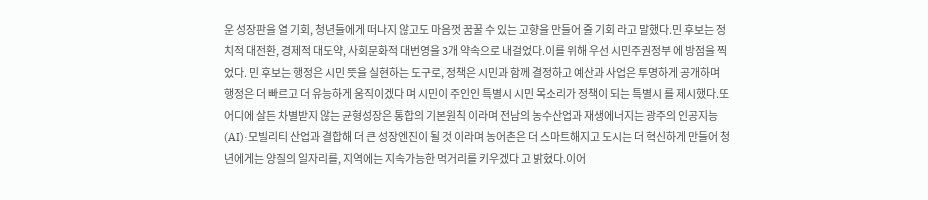운 성장판을 열 기회, 청년들에게 떠나지 않고도 마음껏 꿈꿀 수 있는 고향을 만들어 줄 기회 라고 말했다.민 후보는 정치적 대전환, 경제적 대도약, 사회문화적 대번영을 3개 약속으로 내걸었다.이를 위해 우선 시민주권정부 에 방점을 찍었다. 민 후보는 행정은 시민 뜻을 실현하는 도구로, 정책은 시민과 함께 결정하고 예산과 사업은 투명하게 공개하며 행정은 더 빠르고 더 유능하게 움직이겠다 며 시민이 주인인 특별시 시민 목소리가 정책이 되는 특별시 를 제시했다.또 어디에 살든 차별받지 않는 균형성장은 통합의 기본원칙 이라며 전남의 농수산업과 재생에너지는 광주의 인공지능(AI)·모빌리티 산업과 결합해 더 큰 성장엔진이 될 것 이라며 농어촌은 더 스마트해지고 도시는 더 혁신하게 만들어 청년에게는 양질의 일자리를, 지역에는 지속가능한 먹거리를 키우겠다 고 밝혔다.이어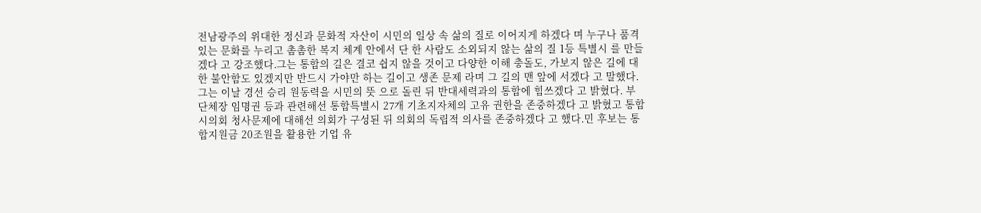전남광주의 위대한 정신과 문화적 자산이 시민의 일상 속 삶의 질로 이어지게 하겠다 며 누구나 품격 있는 문화를 누리고 촘촘한 복지 체계 안에서 단 한 사람도 소외되지 않는 삶의 질 1등 특별시 를 만들겠다 고 강조했다.그는 통합의 길은 결코 쉽지 않을 것이고 다양한 이해 충돌도, 가보지 않은 길에 대한 불안함도 있겠지만 반드시 가야만 하는 길이고 생존 문제 라며 그 길의 맨 앞에 서겠다 고 말했다.그는 이날 경선 승리 원동력을 시민의 뜻 으로 돌린 뒤 반대세력과의 통합에 힘쓰겠다 고 밝혔다. 부단체장 임명권 등과 관련해선 통합특별시 27개 기초지자체의 고유 권한을 존중하겠다 고 밝혔고 통합시의회 청사문제에 대해선 의회가 구성된 뒤 의회의 독립적 의사를 존중하겠다 고 했다.민 후보는 통합지원금 20조원을 활용한 기업 유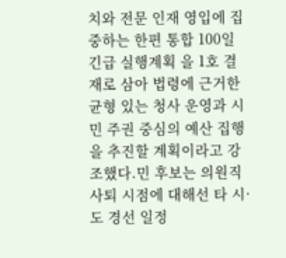치와 전문 인재 영입에 집중하는 한편 통합 100일 긴급 실행계획 을 1호 결재로 삼아 법령에 근거한 균형 있는 청사 운영과 시민 주권 중심의 예산 집행을 추진할 계획이라고 강조했다.민 후보는 의원직 사퇴 시점에 대해선 타 시·도 경선 일정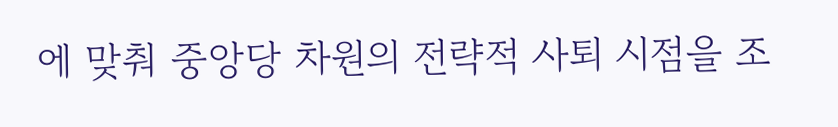에 맞춰 중앙당 차원의 전략적 사퇴 시점을 조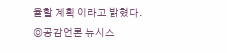율할 계획 이라고 밝혔다. ◎공감언론 뉴시스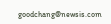goodchang@newsis.com